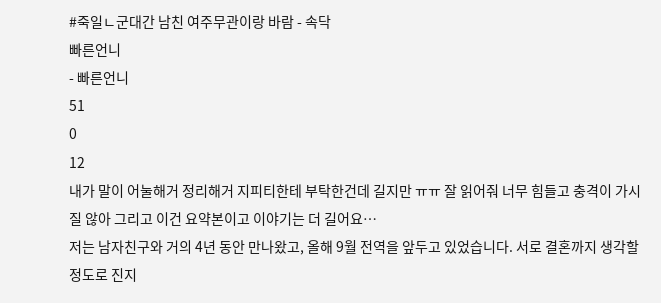#죽일ㄴ군대간 남친 여주무관이랑 바람 - 속닥
빠른언니
- 빠른언니
51
0
12
내가 말이 어눌해거 정리해거 지피티한테 부탁한건데 길지만 ㅠㅠ 잘 읽어줘 너무 힘들고 충격이 가시질 않아 그리고 이건 요약본이고 이야기는 더 길어요…
저는 남자친구와 거의 4년 동안 만나왔고, 올해 9월 전역을 앞두고 있었습니다. 서로 결혼까지 생각할 정도로 진지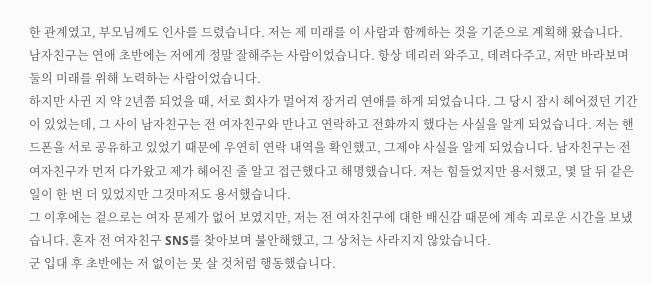한 관계였고, 부모님께도 인사를 드렸습니다. 저는 제 미래를 이 사람과 함께하는 것을 기준으로 계획해 왔습니다.
남자친구는 연애 초반에는 저에게 정말 잘해주는 사람이었습니다. 항상 데리러 와주고, 데려다주고, 저만 바라보며 둘의 미래를 위해 노력하는 사람이었습니다.
하지만 사귄 지 약 2년쯤 되었을 때, 서로 회사가 멀어져 장거리 연애를 하게 되었습니다. 그 당시 잠시 헤어졌던 기간이 있었는데, 그 사이 남자친구는 전 여자친구와 만나고 연락하고 전화까지 했다는 사실을 알게 되었습니다. 저는 핸드폰을 서로 공유하고 있었기 때문에 우연히 연락 내역을 확인했고, 그제야 사실을 알게 되었습니다. 남자친구는 전 여자친구가 먼저 다가왔고 제가 헤어진 줄 알고 접근했다고 해명했습니다. 저는 힘들었지만 용서했고, 몇 달 뒤 같은 일이 한 번 더 있었지만 그것마저도 용서했습니다.
그 이후에는 겉으로는 여자 문제가 없어 보였지만, 저는 전 여자친구에 대한 배신감 때문에 계속 괴로운 시간을 보냈습니다. 혼자 전 여자친구 SNS를 찾아보며 불안해했고, 그 상처는 사라지지 않았습니다.
군 입대 후 초반에는 저 없이는 못 살 것처럼 행동했습니다.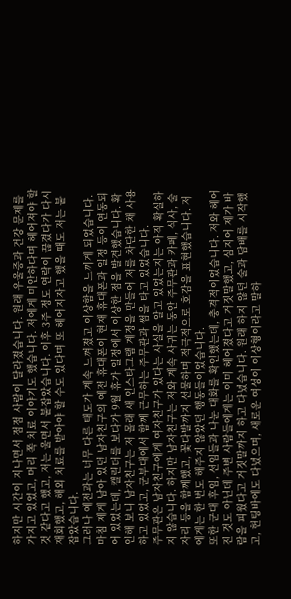하지만 시간이 지나면서 점점 사람이 달라졌습니다. 원래 우울증과 건강 문제를 가지고 있었고, 머리 쪽 치료 이야기도 했습니다. 저에게 미안하다며 헤어져야 할 것 같다고 했고, 저는 울면서 붙잡았습니다. 이후 3주 정도 연락이 끊겼다가 다시 재회했고, 해외 치료를 받아야 할 수도 있다며 또 헤어지자고 했을 때도 저는 붙잡았습니다.
그러나 예전과는 너무 다른 태도가 계속 느껴졌고 이상함을 느끼게 되었습니다. 마침 제게 남아 있던 남자친구의 예전 휴대폰이 현재 휴대폰과 일정 등이 연동되어 있었는데, 캘린더를 보다가 9월 휴가 일정에서 이상한 점을 발견했습니다. 확인해 보니 남자친구는 저 몰래 새 인스타그램 계정을 만들어 저를 차단한 채 사용하고 있었고, 군부대에서 함께 근무하는 주무관과 썸을 타고 있었습니다.
주무관은 남자친구에게 여자친구가 있다는 사실을 알고 있었는지는 아직 확실하지 않습니다. 하지만 남자친구는 저와 계속 사귀는 동안 주무관과 카페, 식사, 술자리 등을 함께했고, 꽃다발까지 선물하며 적극적으로 호감을 표현했습니다. 저에게는 한 번도 해주지 않았던 행동들이었습니다.
또한 군대 후임, 선임들과 나눈 대화를 확인했는데, 충격적이었습니다. 저와 헤어진 것도 아닌데 주변 사람들에게는 이미 헤어졌다고 거짓말했고, 심지어 제가 바람을 피웠다고 거짓말까지 하고 다녔습니다. 원래 하지 않던 술과 담배를 시작했고, 헌팅바에도 다녔으며, 새로운 여성이 이상형이라고 말하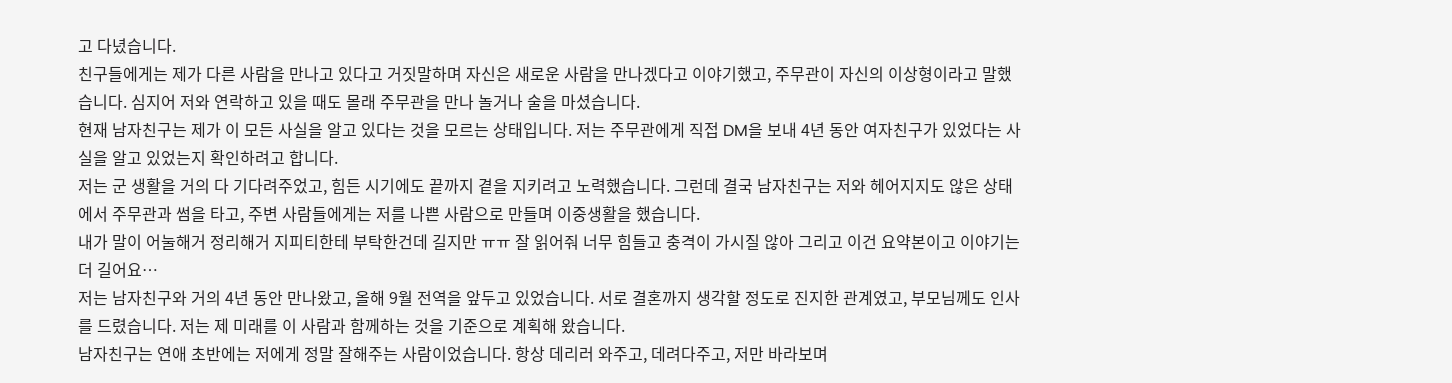고 다녔습니다.
친구들에게는 제가 다른 사람을 만나고 있다고 거짓말하며 자신은 새로운 사람을 만나겠다고 이야기했고, 주무관이 자신의 이상형이라고 말했습니다. 심지어 저와 연락하고 있을 때도 몰래 주무관을 만나 놀거나 술을 마셨습니다.
현재 남자친구는 제가 이 모든 사실을 알고 있다는 것을 모르는 상태입니다. 저는 주무관에게 직접 DM을 보내 4년 동안 여자친구가 있었다는 사실을 알고 있었는지 확인하려고 합니다.
저는 군 생활을 거의 다 기다려주었고, 힘든 시기에도 끝까지 곁을 지키려고 노력했습니다. 그런데 결국 남자친구는 저와 헤어지지도 않은 상태에서 주무관과 썸을 타고, 주변 사람들에게는 저를 나쁜 사람으로 만들며 이중생활을 했습니다.
내가 말이 어눌해거 정리해거 지피티한테 부탁한건데 길지만 ㅠㅠ 잘 읽어줘 너무 힘들고 충격이 가시질 않아 그리고 이건 요약본이고 이야기는 더 길어요…
저는 남자친구와 거의 4년 동안 만나왔고, 올해 9월 전역을 앞두고 있었습니다. 서로 결혼까지 생각할 정도로 진지한 관계였고, 부모님께도 인사를 드렸습니다. 저는 제 미래를 이 사람과 함께하는 것을 기준으로 계획해 왔습니다.
남자친구는 연애 초반에는 저에게 정말 잘해주는 사람이었습니다. 항상 데리러 와주고, 데려다주고, 저만 바라보며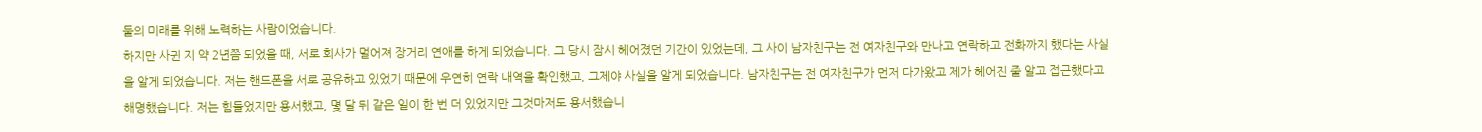둘의 미래를 위해 노력하는 사람이었습니다.
하지만 사귄 지 약 2년쯤 되었을 때, 서로 회사가 멀어져 장거리 연애를 하게 되었습니다. 그 당시 잠시 헤어졌던 기간이 있었는데, 그 사이 남자친구는 전 여자친구와 만나고 연락하고 전화까지 했다는 사실을 알게 되었습니다. 저는 핸드폰을 서로 공유하고 있었기 때문에 우연히 연락 내역을 확인했고, 그제야 사실을 알게 되었습니다. 남자친구는 전 여자친구가 먼저 다가왔고 제가 헤어진 줄 알고 접근했다고 해명했습니다. 저는 힘들었지만 용서했고, 몇 달 뒤 같은 일이 한 번 더 있었지만 그것마저도 용서했습니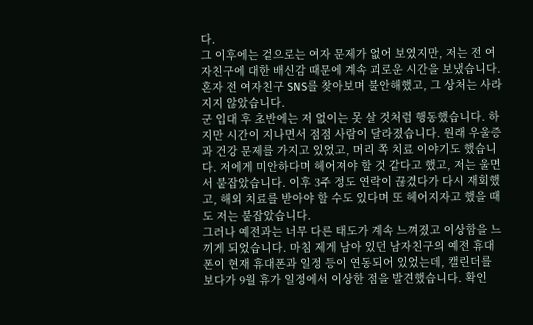다.
그 이후에는 겉으로는 여자 문제가 없어 보였지만, 저는 전 여자친구에 대한 배신감 때문에 계속 괴로운 시간을 보냈습니다. 혼자 전 여자친구 SNS를 찾아보며 불안해했고, 그 상처는 사라지지 않았습니다.
군 입대 후 초반에는 저 없이는 못 살 것처럼 행동했습니다. 하지만 시간이 지나면서 점점 사람이 달라졌습니다. 원래 우울증과 건강 문제를 가지고 있었고, 머리 쪽 치료 이야기도 했습니다. 저에게 미안하다며 헤어져야 할 것 같다고 했고, 저는 울면서 붙잡았습니다. 이후 3주 정도 연락이 끊겼다가 다시 재회했고, 해외 치료를 받아야 할 수도 있다며 또 헤어지자고 했을 때도 저는 붙잡았습니다.
그러나 예전과는 너무 다른 태도가 계속 느껴졌고 이상함을 느끼게 되었습니다. 마침 제게 남아 있던 남자친구의 예전 휴대폰이 현재 휴대폰과 일정 등이 연동되어 있었는데, 캘린더를 보다가 9월 휴가 일정에서 이상한 점을 발견했습니다. 확인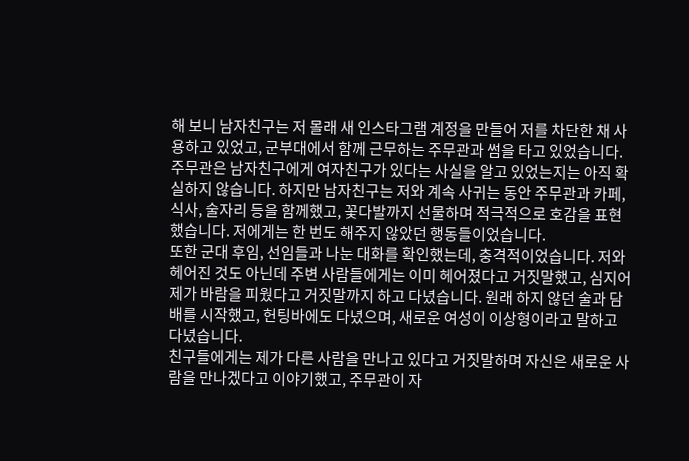해 보니 남자친구는 저 몰래 새 인스타그램 계정을 만들어 저를 차단한 채 사용하고 있었고, 군부대에서 함께 근무하는 주무관과 썸을 타고 있었습니다.
주무관은 남자친구에게 여자친구가 있다는 사실을 알고 있었는지는 아직 확실하지 않습니다. 하지만 남자친구는 저와 계속 사귀는 동안 주무관과 카페, 식사, 술자리 등을 함께했고, 꽃다발까지 선물하며 적극적으로 호감을 표현했습니다. 저에게는 한 번도 해주지 않았던 행동들이었습니다.
또한 군대 후임, 선임들과 나눈 대화를 확인했는데, 충격적이었습니다. 저와 헤어진 것도 아닌데 주변 사람들에게는 이미 헤어졌다고 거짓말했고, 심지어 제가 바람을 피웠다고 거짓말까지 하고 다녔습니다. 원래 하지 않던 술과 담배를 시작했고, 헌팅바에도 다녔으며, 새로운 여성이 이상형이라고 말하고 다녔습니다.
친구들에게는 제가 다른 사람을 만나고 있다고 거짓말하며 자신은 새로운 사람을 만나겠다고 이야기했고, 주무관이 자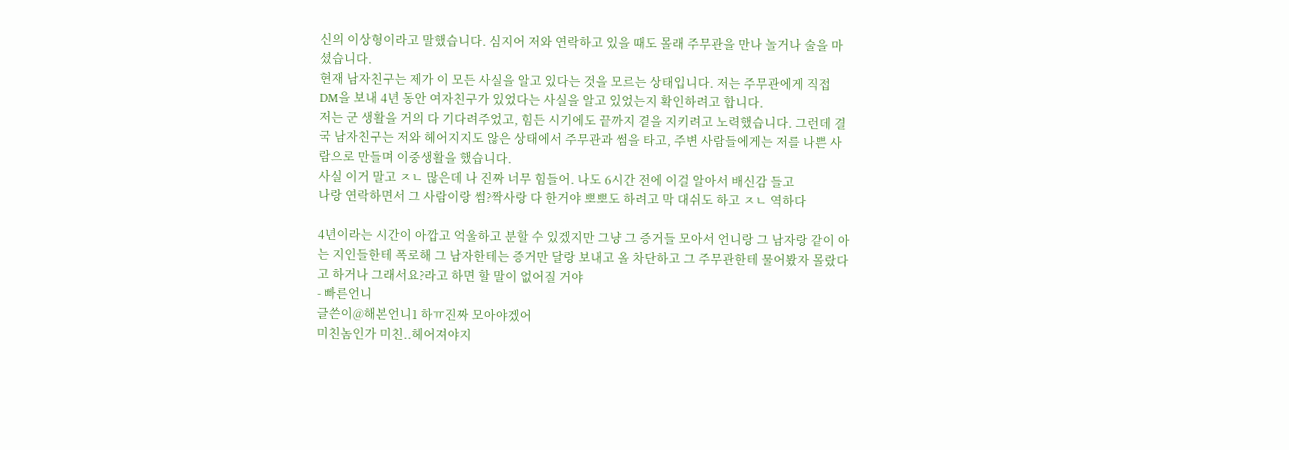신의 이상형이라고 말했습니다. 심지어 저와 연락하고 있을 때도 몰래 주무관을 만나 놀거나 술을 마셨습니다.
현재 남자친구는 제가 이 모든 사실을 알고 있다는 것을 모르는 상태입니다. 저는 주무관에게 직접 DM을 보내 4년 동안 여자친구가 있었다는 사실을 알고 있었는지 확인하려고 합니다.
저는 군 생활을 거의 다 기다려주었고, 힘든 시기에도 끝까지 곁을 지키려고 노력했습니다. 그런데 결국 남자친구는 저와 헤어지지도 않은 상태에서 주무관과 썸을 타고, 주변 사람들에게는 저를 나쁜 사람으로 만들며 이중생활을 했습니다.
사실 이거 말고 ㅈㄴ 많은데 나 진짜 너무 힘들어. 나도 6시간 전에 이걸 알아서 배신감 들고
나랑 연락하면서 그 사람이랑 썸?짝사랑 다 한거야 뽀뽀도 하려고 막 대쉬도 하고 ㅈㄴ 역하다

4년이라는 시간이 아깝고 억울하고 분할 수 있겠지만 그냥 그 증거들 모아서 언니랑 그 남자랑 같이 아는 지인들한테 폭로해 그 남자한테는 증거만 달랑 보내고 올 차단하고 그 주무관한테 물어봤자 몰랐다고 하거나 그래서요?라고 하면 할 말이 없어질 거야
- 빠른언니
글쓴이@해본언니1 하ㅠ진짜 모아야겠어
미친놈인가 미친..헤어져야지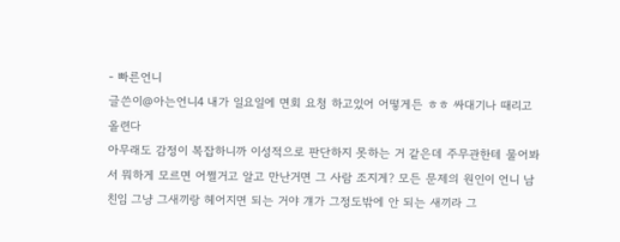- 빠른언니
글쓴이@아는언니4 내가 일요일에 면회 요청 하고있어 어떻게든 ㅎㅎ 싸대기나 때리고 올련다
아무래도 감정이 복잡하니까 이성적으로 판단하지 못하는 거 같은데 주무관한테 물어봐서 뭐하게 모르면 어쩔거고 알고 만난거면 그 사람 조지게? 모든 문제의 원인이 언니 남친임 그냥 그새끼랑 헤어지면 되는 거야 걔가 그정도밖에 안 되는 새끼라 그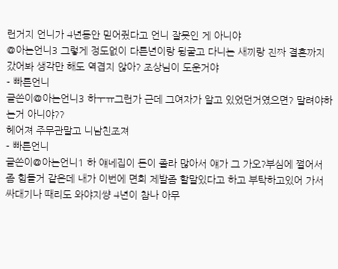런거지 언니가 4년동안 믿어줬다고 언니 잘못인 게 아니야
@아는언니3 그렇게 정도없이 다른년이랑 뒹굴고 다니는 새끼랑 진짜 결혼까지 갔어봐 생각만 해도 역겹지 않아? 조상님이 도운거야
- 빠른언니
글쓴이@아는언니3 하ㅜㅠ그런가 근데 그여자가 알고 있었던거였으면? 말려야하는거 아니야??
헤어져 주무관말고 니남친조져
- 빠른언니
글쓴이@아는언니1 하 얘네집이 돈이 졸라 많아서 얘가 그 가오?부심에 쩔어서 좀 힘들거 같은데 내가 이번에 면회 제발좀 할말있다고 하고 부탁하고있어 가서 싸대기나 때리도 와야지썅 4년이 참나 아무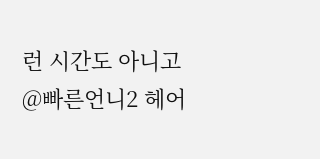런 시간도 아니고
@빠른언니2 헤어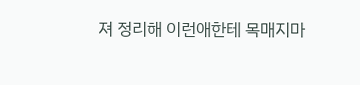져 정리해 이런애한테 목매지마